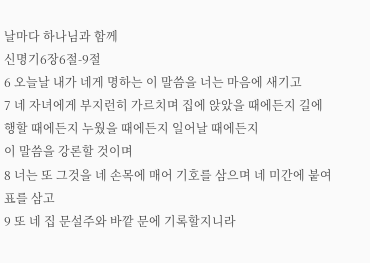날마다 하나님과 함께
신명기6장6절-9절
6 오늘날 내가 네게 명하는 이 말씀을 너는 마음에 새기고
7 네 자녀에게 부지런히 가르치며 집에 앉았을 때에든지 길에 행할 때에든지 누웠을 때에든지 일어날 때에든지
이 말씀을 강론할 것이며
8 너는 또 그것을 네 손목에 매어 기호를 삼으며 네 미간에 붙여 표를 삼고
9 또 네 집 문설주와 바깥 문에 기록할지니라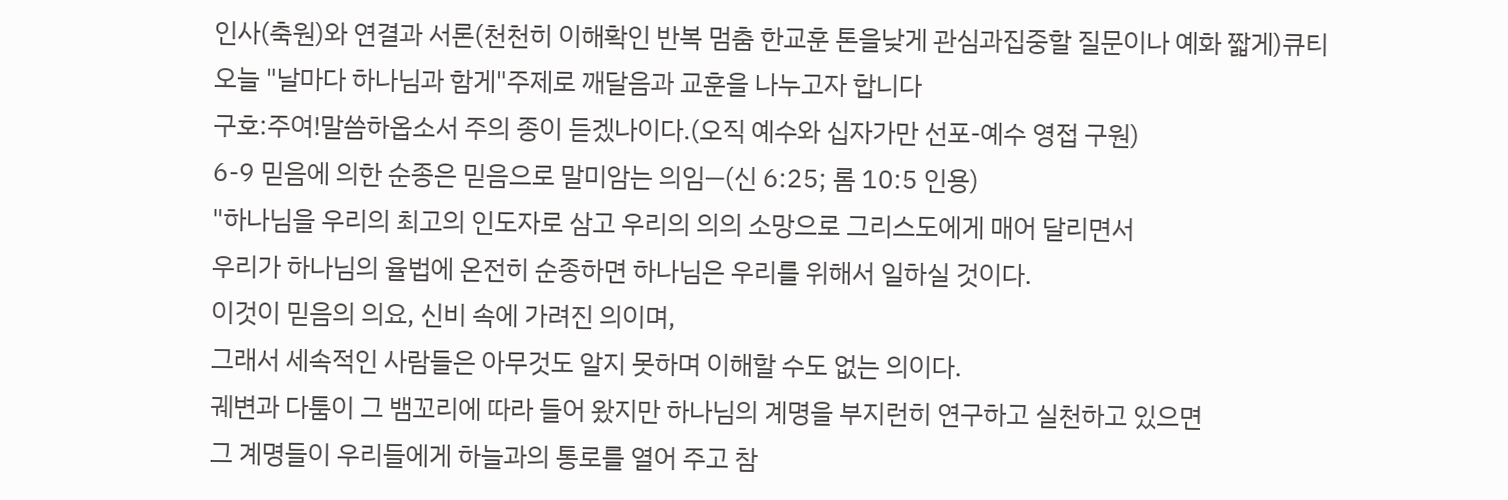인사(축원)와 연결과 서론(천천히 이해확인 반복 멈춤 한교훈 톤을낮게 관심과집중할 질문이나 예화 짧게)큐티
오늘 "날마다 하나님과 함게"주제로 깨달음과 교훈을 나누고자 합니다
구호:주여!말씀하옵소서 주의 종이 듣겠나이다.(오직 예수와 십자가만 선포-예수 영접 구원)
6-9 믿음에 의한 순종은 믿음으로 말미암는 의임―(신 6:25; 롬 10:5 인용)
"하나님을 우리의 최고의 인도자로 삼고 우리의 의의 소망으로 그리스도에게 매어 달리면서
우리가 하나님의 율법에 온전히 순종하면 하나님은 우리를 위해서 일하실 것이다.
이것이 믿음의 의요, 신비 속에 가려진 의이며,
그래서 세속적인 사람들은 아무것도 알지 못하며 이해할 수도 없는 의이다.
궤변과 다툼이 그 뱀꼬리에 따라 들어 왔지만 하나님의 계명을 부지런히 연구하고 실천하고 있으면
그 계명들이 우리들에게 하늘과의 통로를 열어 주고 참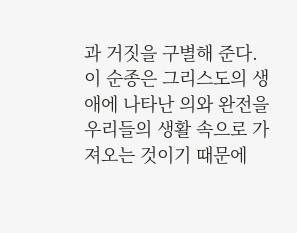과 거짓을 구별해 준다.
이 순종은 그리스도의 생애에 나타난 의와 완전을 우리들의 생활 속으로 가져오는 것이기 때문에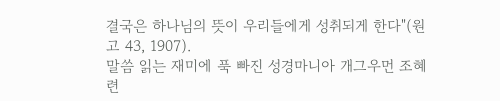결국은 하나님의 뜻이 우리들에게 성취되게 한다"(원고 43, 1907).
말씀 읽는 재미에 푹 빠진 성경마니아 개그우먼 조혜련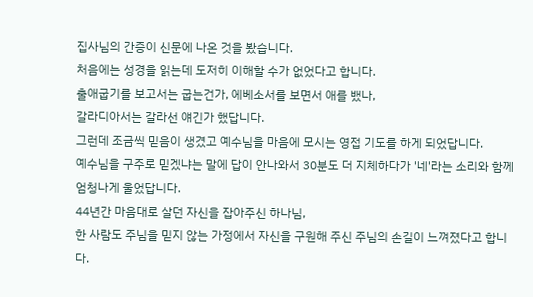집사님의 간증이 신문에 나온 것을 봤습니다.
처음에는 성경을 읽는데 도저히 이해할 수가 없었다고 합니다.
출애굽기를 보고서는 굽는건가, 에베소서를 보면서 애를 뱄나,
갈라디아서는 갈라선 얘긴가 했답니다.
그런데 조금씩 믿음이 생겼고 예수님을 마음에 모시는 영접 기도를 하게 되었답니다.
예수님을 구주로 믿겠냐는 말에 답이 안나와서 30분도 더 지체하다가 '네'라는 소리와 함께 엄청나게 울었답니다.
44년간 마음대로 살던 자신을 잡아주신 하나님,
한 사람도 주님을 믿지 않는 가정에서 자신을 구원해 주신 주님의 손길이 느껴졌다고 합니다.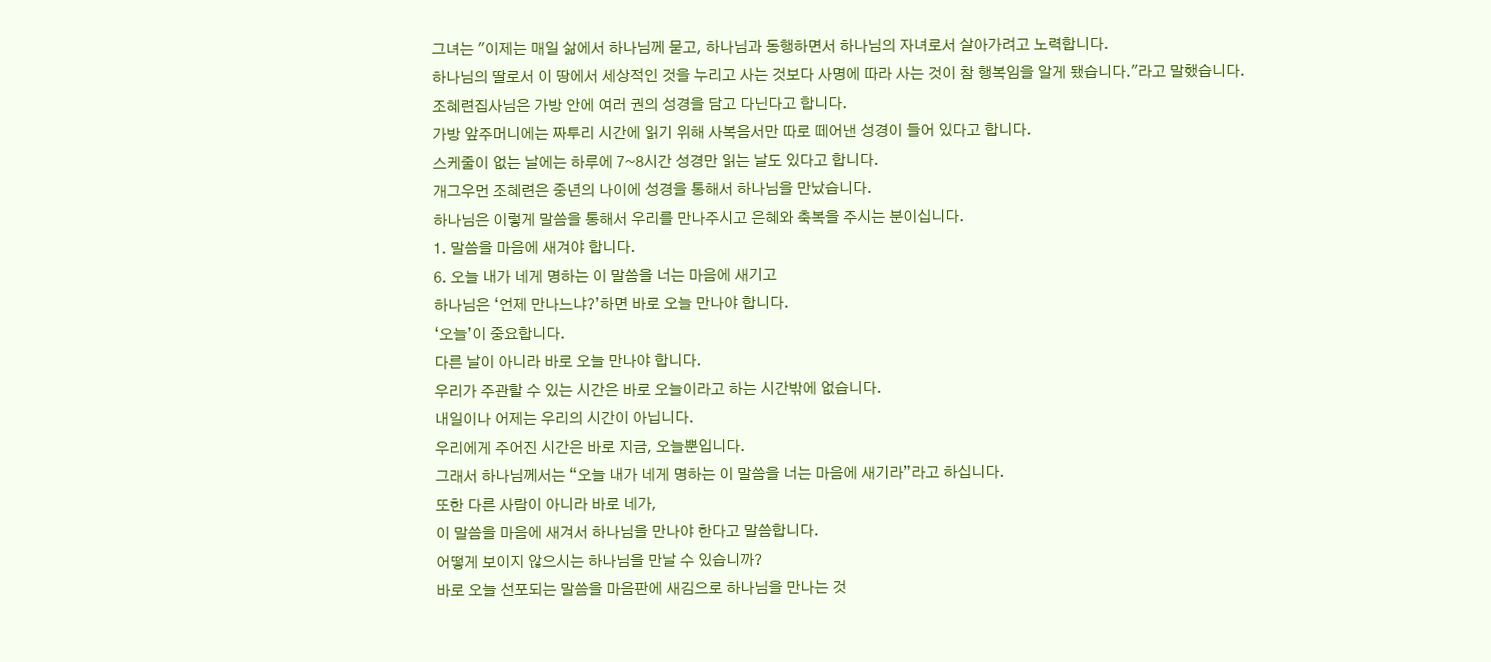그녀는 "이제는 매일 삶에서 하나님께 묻고, 하나님과 동행하면서 하나님의 자녀로서 살아가려고 노력합니다.
하나님의 딸로서 이 땅에서 세상적인 것을 누리고 사는 것보다 사명에 따라 사는 것이 참 행복임을 알게 됐습니다."라고 말했습니다.
조혜련집사님은 가방 안에 여러 권의 성경을 담고 다닌다고 합니다.
가방 앞주머니에는 짜투리 시간에 읽기 위해 사복음서만 따로 떼어낸 성경이 들어 있다고 합니다.
스케줄이 없는 날에는 하루에 7~8시간 성경만 읽는 날도 있다고 합니다.
개그우먼 조혜련은 중년의 나이에 성경을 통해서 하나님을 만났습니다.
하나님은 이렇게 말씀을 통해서 우리를 만나주시고 은혜와 축복을 주시는 분이십니다.
1. 말씀을 마음에 새겨야 합니다.
6. 오늘 내가 네게 명하는 이 말씀을 너는 마음에 새기고
하나님은 ‘언제 만나느냐?’하면 바로 오늘 만나야 합니다.
‘오늘’이 중요합니다.
다른 날이 아니라 바로 오늘 만나야 합니다.
우리가 주관할 수 있는 시간은 바로 오늘이라고 하는 시간밖에 없습니다.
내일이나 어제는 우리의 시간이 아닙니다.
우리에게 주어진 시간은 바로 지금, 오늘뿐입니다.
그래서 하나님께서는 “오늘 내가 네게 명하는 이 말씀을 너는 마음에 새기라”라고 하십니다.
또한 다른 사람이 아니라 바로 네가,
이 말씀을 마음에 새겨서 하나님을 만나야 한다고 말씀합니다.
어떻게 보이지 않으시는 하나님을 만날 수 있습니까?
바로 오늘 선포되는 말씀을 마음판에 새김으로 하나님을 만나는 것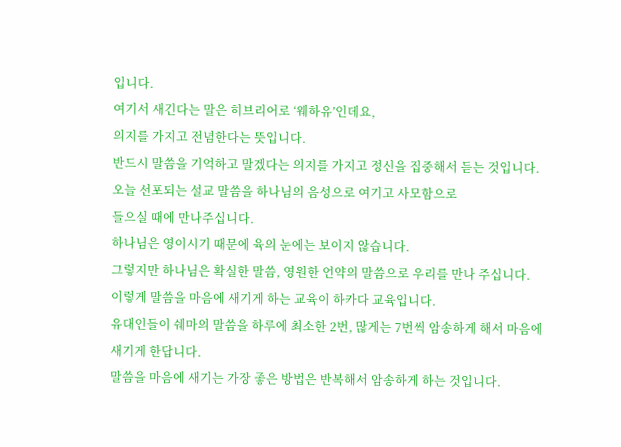입니다.
여기서 새긴다는 말은 히브리어로 ‘웨하유’인데요,
의지를 가지고 전념한다는 뜻입니다.
반드시 말씀을 기억하고 말겠다는 의지를 가지고 정신을 집중해서 듣는 것입니다.
오늘 선포되는 설교 말씀을 하나님의 음성으로 여기고 사모함으로
들으실 때에 만나주십니다.
하나님은 영이시기 때문에 육의 눈에는 보이지 않습니다.
그렇지만 하나님은 확실한 말씀, 영원한 언약의 말씀으로 우리를 만나 주십니다.
이렇게 말씀을 마음에 새기게 하는 교육이 하카다 교육입니다.
유대인들이 쉐마의 말씀을 하루에 최소한 2번, 많게는 7번씩 암송하게 해서 마음에 새기게 한답니다.
말씀을 마음에 새기는 가장 좋은 방법은 반복해서 암송하게 하는 것입니다.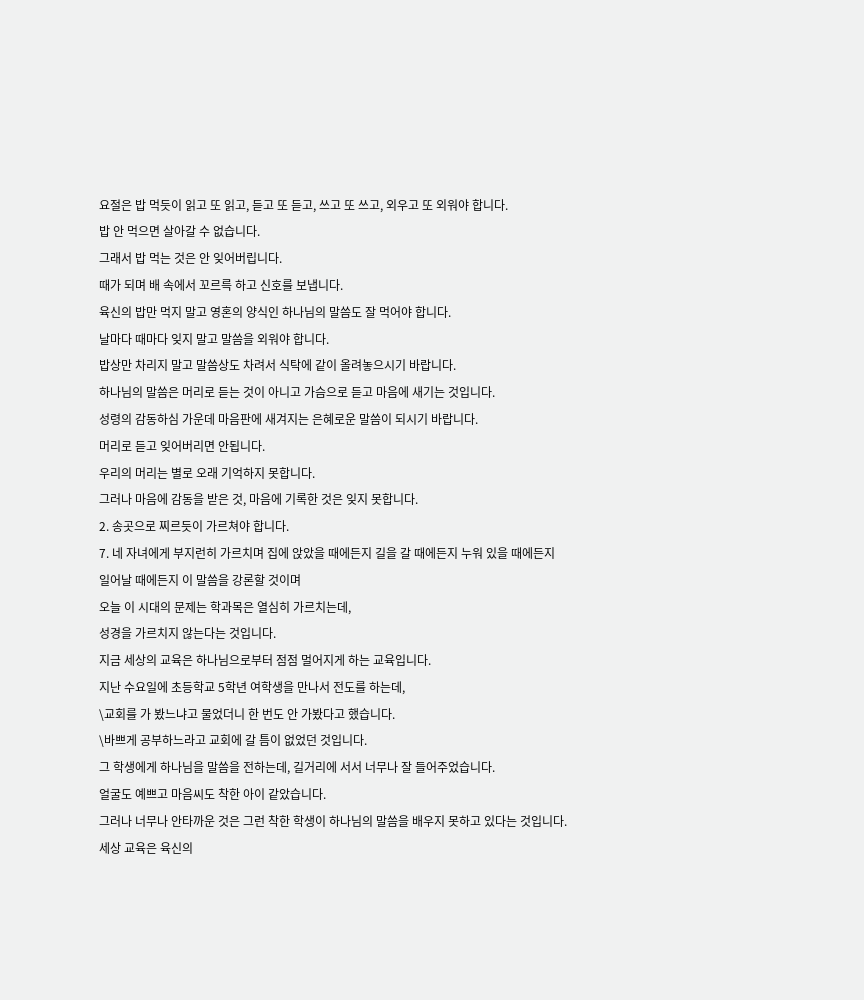요절은 밥 먹듯이 읽고 또 읽고, 듣고 또 듣고, 쓰고 또 쓰고, 외우고 또 외워야 합니다.
밥 안 먹으면 살아갈 수 없습니다.
그래서 밥 먹는 것은 안 잊어버립니다.
때가 되며 배 속에서 꼬르륵 하고 신호를 보냅니다.
육신의 밥만 먹지 말고 영혼의 양식인 하나님의 말씀도 잘 먹어야 합니다.
날마다 때마다 잊지 말고 말씀을 외워야 합니다.
밥상만 차리지 말고 말씀상도 차려서 식탁에 같이 올려놓으시기 바랍니다.
하나님의 말씀은 머리로 듣는 것이 아니고 가슴으로 듣고 마음에 새기는 것입니다.
성령의 감동하심 가운데 마음판에 새겨지는 은혜로운 말씀이 되시기 바랍니다.
머리로 듣고 잊어버리면 안됩니다.
우리의 머리는 별로 오래 기억하지 못합니다.
그러나 마음에 감동을 받은 것, 마음에 기록한 것은 잊지 못합니다.
2. 송곳으로 찌르듯이 가르쳐야 합니다.
7. 네 자녀에게 부지런히 가르치며 집에 앉았을 때에든지 길을 갈 때에든지 누워 있을 때에든지
일어날 때에든지 이 말씀을 강론할 것이며
오늘 이 시대의 문제는 학과목은 열심히 가르치는데,
성경을 가르치지 않는다는 것입니다.
지금 세상의 교육은 하나님으로부터 점점 멀어지게 하는 교육입니다.
지난 수요일에 초등학교 5학년 여학생을 만나서 전도를 하는데,
\교회를 가 봤느냐고 물었더니 한 번도 안 가봤다고 했습니다.
\바쁘게 공부하느라고 교회에 갈 틈이 없었던 것입니다.
그 학생에게 하나님을 말씀을 전하는데, 길거리에 서서 너무나 잘 들어주었습니다.
얼굴도 예쁘고 마음씨도 착한 아이 같았습니다.
그러나 너무나 안타까운 것은 그런 착한 학생이 하나님의 말씀을 배우지 못하고 있다는 것입니다.
세상 교육은 육신의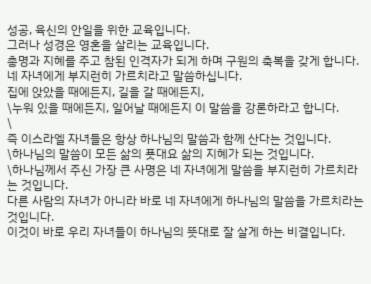성공, 육신의 안일을 위한 교육입니다.
그러나 성경은 영혼을 살리는 교육입니다.
총명과 지혜를 주고 참된 인격자가 되게 하며 구원의 축복을 갖게 합니다.
네 자녀에게 부지런히 가르치라고 말씀하십니다.
집에 앉았을 때에든지, 길을 갈 때에든지,
\누워 있을 때에든지, 일어날 때에든지 이 말씀을 강론하라고 합니다.
\
즉 이스라엘 자녀들은 항상 하나님의 말씀과 함께 산다는 것입니다.
\하나님의 말씀이 모든 삶의 푯대요 삶의 지혜가 되는 것입니다.
\하나님께서 주신 가장 큰 사명은 네 자녀에게 말씀을 부지런히 가르치라는 것입니다.
다른 사람의 자녀가 아니라 바로 네 자녀에게 하나님의 말씀을 가르치라는 것입니다.
이것이 바로 우리 자녀들이 하나님의 뜻대로 잘 살게 하는 비결입니다.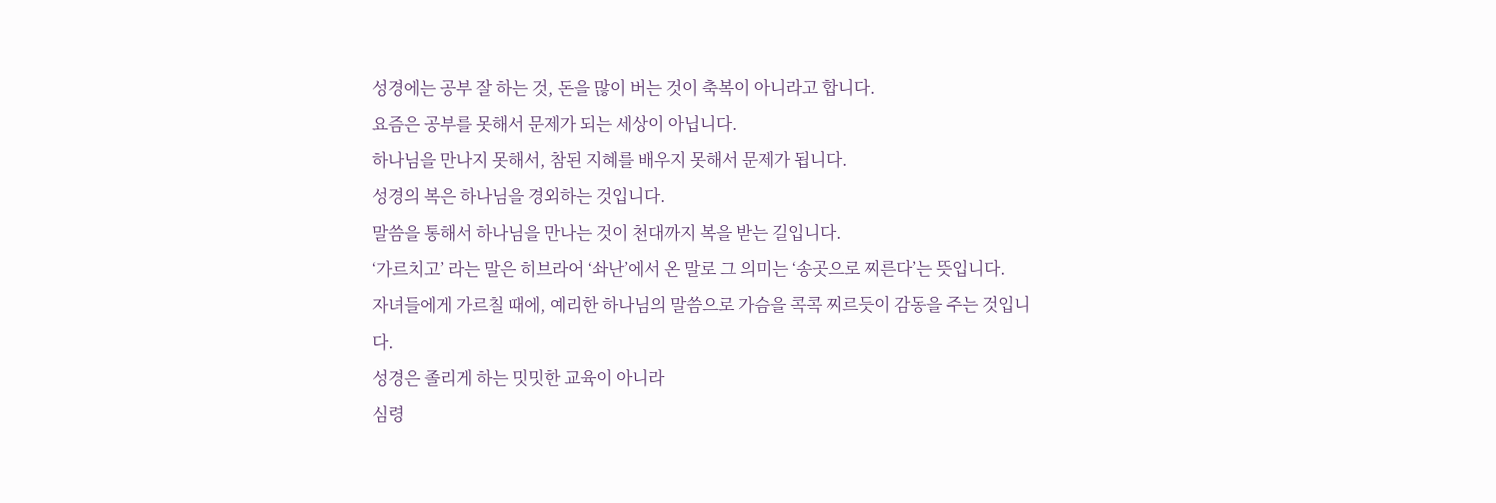성경에는 공부 잘 하는 것, 돈을 많이 버는 것이 축복이 아니라고 합니다.
요즘은 공부를 못해서 문제가 되는 세상이 아닙니다.
하나님을 만나지 못해서, 참된 지혜를 배우지 못해서 문제가 됩니다.
성경의 복은 하나님을 경외하는 것입니다.
말씀을 통해서 하나님을 만나는 것이 천대까지 복을 받는 길입니다.
‘가르치고’ 라는 말은 히브라어 ‘솨난’에서 온 말로 그 의미는 ‘송곳으로 찌른다’는 뜻입니다.
자녀들에게 가르칠 때에, 예리한 하나님의 말씀으로 가슴을 콕콕 찌르듯이 감동을 주는 것입니다.
성경은 졸리게 하는 밋밋한 교육이 아니라
심령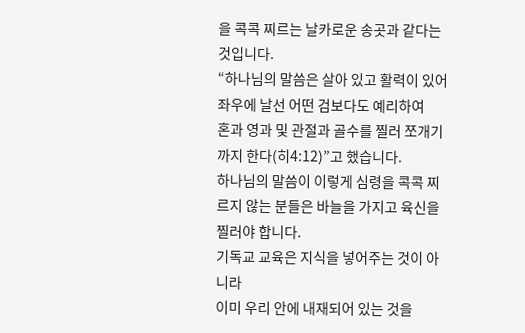을 콕콕 찌르는 날카로운 송곳과 같다는 것입니다.
“하나님의 말씀은 살아 있고 활력이 있어 좌우에 날선 어떤 검보다도 예리하여
혼과 영과 및 관절과 골수를 찔러 쪼개기까지 한다(히4:12)”고 했습니다.
하나님의 말씀이 이렇게 심령을 콕콕 찌르지 않는 분들은 바늘을 가지고 육신을 찔러야 합니다.
기독교 교육은 지식을 넣어주는 것이 아니라
이미 우리 안에 내재되어 있는 것을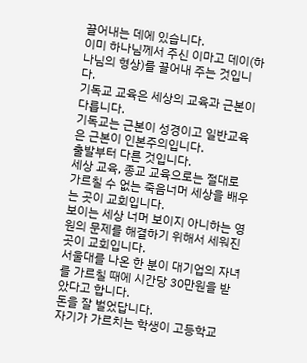끌어내는 데에 있습니다.
이미 하나님께서 주신 이마고 데이(하나님의 형상)를 끌어내 주는 것입니다.
기독교 교육은 세상의 교육과 근본이 다릅니다.
기독교는 근본이 성경이고 일반교육은 근본이 인본주의입니다.
출발부터 다른 것입니다.
세상 교육, 종교 교육으로는 절대로 가르칠 수 없는 죽음너머 세상을 배우는 곳이 교회입니다.
보이는 세상 너머 보이지 아니하는 영원의 문제를 해결하기 위해서 세워진 곳이 교회입니다.
서울대를 나온 한 분이 대기업의 자녀를 가르칠 때에 시간당 30만원을 받았다고 합니다.
돈을 잘 벌었답니다.
자기가 가르치는 학생이 고등학교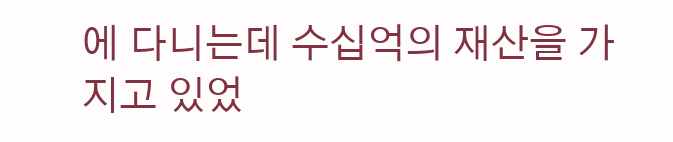에 다니는데 수십억의 재산을 가지고 있었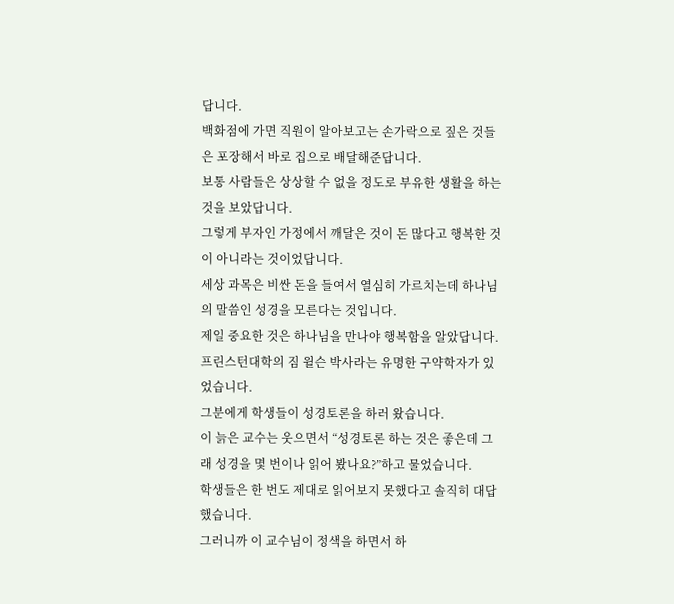답니다.
백화점에 가면 직원이 알아보고는 손가락으로 짚은 것들은 포장해서 바로 집으로 배달해준답니다.
보통 사람들은 상상할 수 없을 정도로 부유한 생활을 하는 것을 보았답니다.
그렇게 부자인 가정에서 깨달은 것이 돈 많다고 행복한 것이 아니라는 것이었답니다.
세상 과목은 비싼 돈을 들여서 열심히 가르치는데 하나님의 말씀인 성경을 모른다는 것입니다.
제일 중요한 것은 하나님을 만나야 행복함을 알았답니다.
프린스턴대학의 짐 윌슨 박사라는 유명한 구약학자가 있었습니다.
그분에게 학생들이 성경토론을 하러 왔습니다.
이 늙은 교수는 웃으면서 “성경토론 하는 것은 좋은데 그래 성경을 몇 번이나 읽어 봤나요?”하고 물었습니다.
학생들은 한 번도 제대로 읽어보지 못했다고 솔직히 대답했습니다.
그러니까 이 교수님이 정색을 하면서 하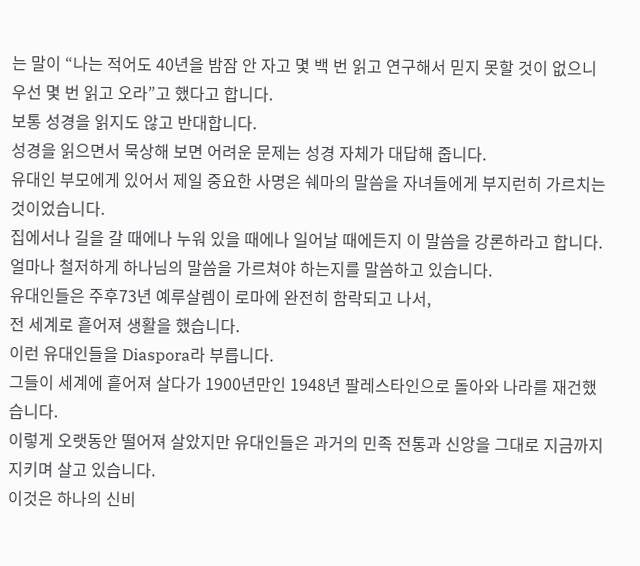는 말이 “나는 적어도 40년을 밤잠 안 자고 몇 백 번 읽고 연구해서 믿지 못할 것이 없으니
우선 몇 번 읽고 오라”고 했다고 합니다.
보통 성경을 읽지도 않고 반대합니다.
성경을 읽으면서 묵상해 보면 어려운 문제는 성경 자체가 대답해 줍니다.
유대인 부모에게 있어서 제일 중요한 사명은 쉐마의 말씀을 자녀들에게 부지런히 가르치는 것이었습니다.
집에서나 길을 갈 때에나 누워 있을 때에나 일어날 때에든지 이 말씀을 강론하라고 합니다.
얼마나 철저하게 하나님의 말씀을 가르쳐야 하는지를 말씀하고 있습니다.
유대인들은 주후73년 예루살렘이 로마에 완전히 함락되고 나서,
전 세계로 흩어져 생활을 했습니다.
이런 유대인들을 Diaspora라 부릅니다.
그들이 세계에 흩어져 살다가 1900년만인 1948년 팔레스타인으로 돌아와 나라를 재건했습니다.
이렇게 오랫동안 떨어져 살았지만 유대인들은 과거의 민족 전통과 신앙을 그대로 지금까지 지키며 살고 있습니다.
이것은 하나의 신비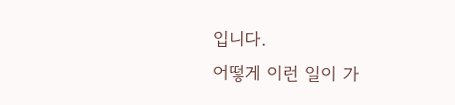입니다.
어떻게 이런 일이 가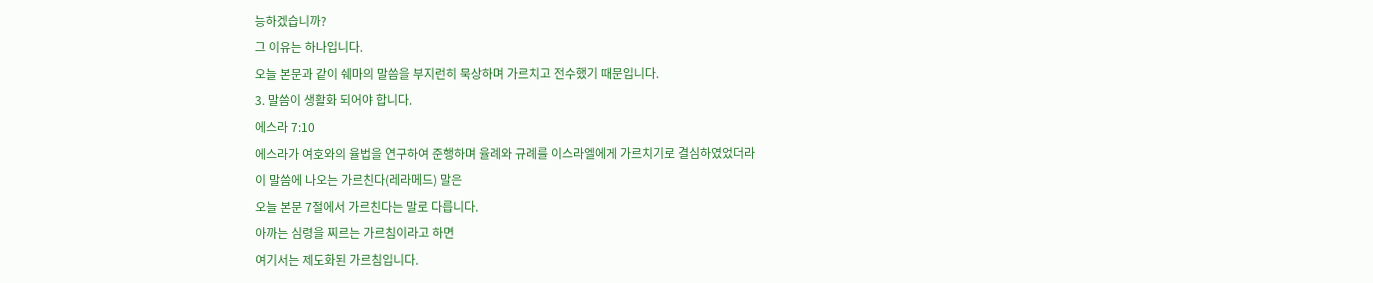능하겠습니까?
그 이유는 하나입니다.
오늘 본문과 같이 쉐마의 말씀을 부지런히 묵상하며 가르치고 전수했기 때문입니다.
3. 말씀이 생활화 되어야 합니다.
에스라 7:10
에스라가 여호와의 율법을 연구하여 준행하며 율례와 규례를 이스라엘에게 가르치기로 결심하였었더라
이 말씀에 나오는 가르친다(레라메드) 말은
오늘 본문 7절에서 가르친다는 말로 다릅니다.
아까는 심령을 찌르는 가르침이라고 하면
여기서는 제도화된 가르침입니다.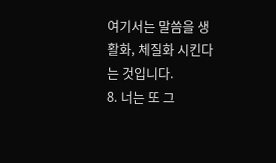여기서는 말씀을 생활화, 체질화 시킨다는 것입니다.
8. 너는 또 그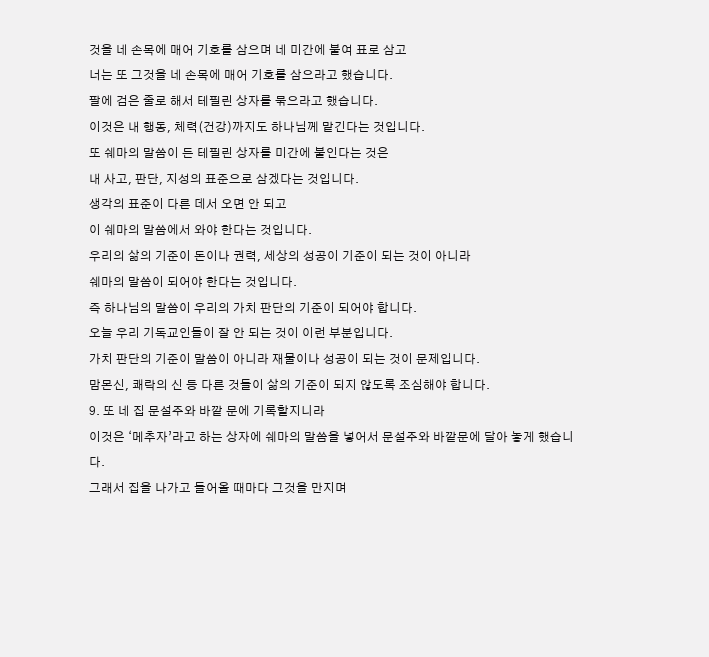것을 네 손목에 매어 기호를 삼으며 네 미간에 붙여 표로 삼고
너는 또 그것을 네 손목에 매어 기호를 삼으라고 했습니다.
팔에 검은 줄로 해서 테필린 상자를 묶으라고 했습니다.
이것은 내 행동, 체력(건강)까지도 하나님께 맡긴다는 것입니다.
또 쉐마의 말씀이 든 테필린 상자를 미간에 붙인다는 것은
내 사고, 판단, 지성의 표준으로 삼겠다는 것입니다.
생각의 표준이 다른 데서 오면 안 되고
이 쉐마의 말씀에서 와야 한다는 것입니다.
우리의 삶의 기준이 돈이나 권력, 세상의 성공이 기준이 되는 것이 아니라
쉐마의 말씀이 되어야 한다는 것입니다.
즉 하나님의 말씀이 우리의 가치 판단의 기준이 되어야 합니다.
오늘 우리 기독교인들이 잘 안 되는 것이 이런 부분입니다.
가치 판단의 기준이 말씀이 아니라 재물이나 성공이 되는 것이 문제입니다.
맘몬신, 쾌락의 신 등 다른 것들이 삶의 기준이 되지 않도록 조심해야 합니다.
9. 또 네 집 문설주와 바깥 문에 기록할지니라
이것은 ‘메추자’라고 하는 상자에 쉐마의 말씀을 넣어서 문설주와 바깥문에 달아 놓게 했습니다.
그래서 집을 나가고 들어올 때마다 그것을 만지며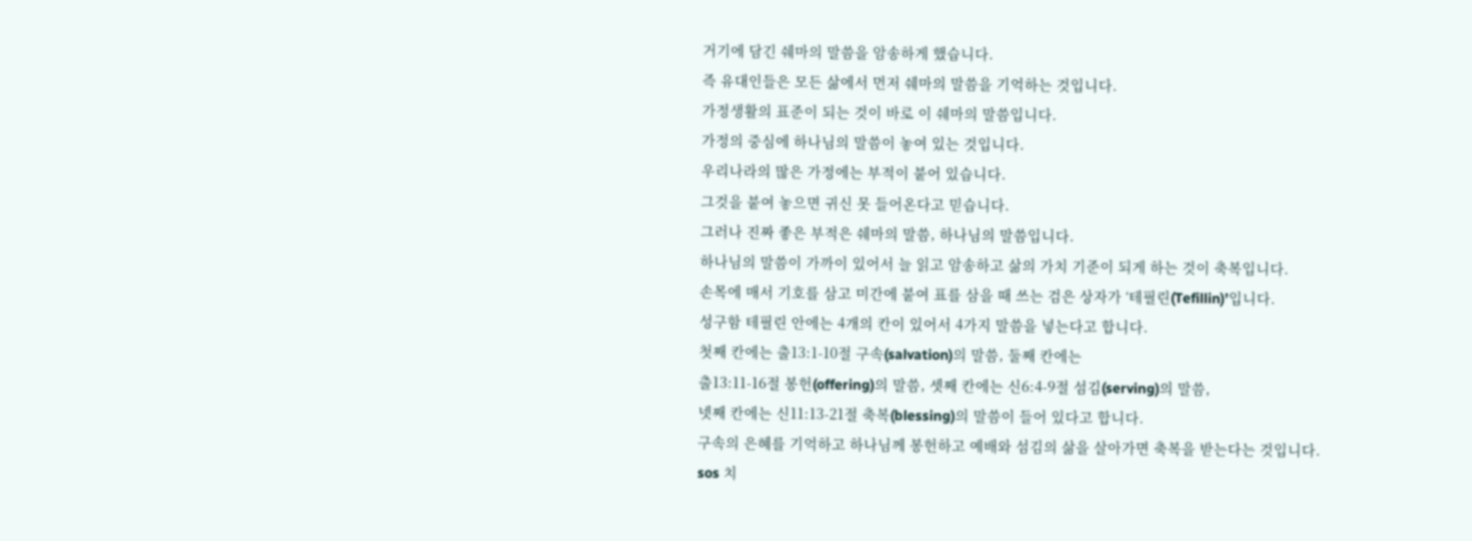거기에 담긴 쉐마의 말씀을 암송하게 했습니다.
즉 유대인들은 모든 삶에서 먼저 쉐마의 말씀을 기억하는 것입니다.
가정생활의 표준이 되는 것이 바로 이 쉐마의 말씀입니다.
가정의 중심에 하나님의 말씀이 놓여 있는 것입니다.
우리나라의 많은 가정에는 부적이 붙어 있습니다.
그것을 붙여 놓으면 귀신 못 들어온다고 믿습니다.
그러나 진짜 좋은 부적은 쉐마의 말씀, 하나님의 말씀입니다.
하나님의 말씀이 가까이 있어서 늘 읽고 암송하고 삶의 가치 기준이 되게 하는 것이 축복입니다.
손목에 매서 기호를 삼고 미간에 붙여 표를 삼을 때 쓰는 검은 상자가 ‘테필린(Tefillin)’입니다.
성구함 테필린 안에는 4개의 칸이 있어서 4가지 말씀을 넣는다고 합니다.
첫째 칸에는 출13:1-10절 구속(salvation)의 말씀, 둘째 칸에는
출13:11-16절 봉헌(offering)의 말씀, 셋째 칸에는 신6:4-9절 섬김(serving)의 말씀,
넷째 칸에는 신11:13-21절 축복(blessing)의 말씀이 들어 있다고 합니다.
구속의 은혜를 기억하고 하나님께 봉헌하고 예배와 섬김의 삶을 살아가면 축복을 받는다는 것입니다.
sos 치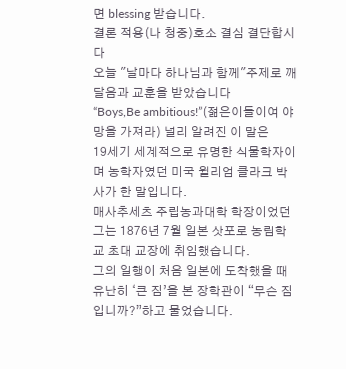면 blessing 받습니다.
결론 적용(나 청중)호소 결심 결단합시다
오늘 "날마다 하나님과 함께"주제로 깨달음과 교훈을 받았습니다
“Boys,Be ambitious!”(젊은이들이여 야망을 가져라) 널리 알려진 이 말은
19세기 세계적으로 유명한 식물학자이며 농학자였던 미국 윌리엄 클라크 박사가 한 말입니다.
매사추세츠 주립농과대학 학장이었던 그는 1876년 7월 일본 삿포로 농림학교 초대 교장에 취임했습니다.
그의 일행이 처음 일본에 도착했을 때 유난히 ‘큰 짐’을 본 장학관이 “무슨 짐입니까?”하고 물었습니다.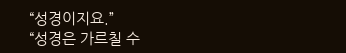“성경이지요.”
“성경은 가르칠 수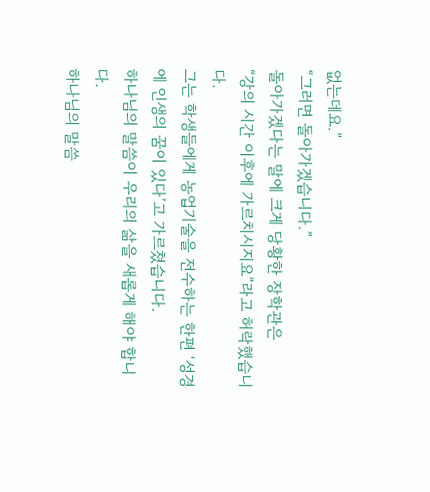없는데요.”
“그러면 돌아가겠습니다.”
돌아가겠다는 말에 크게 당황한 장학관은
“강의 시간 이후에 가르치시지요”라고 허락했습니다.
그는 학생들에게 농업기술을 전수하는 한편 ‘성경에 인생의 꿈이 있다’고 가르쳤습니다.
하나님의 말씀이 우리의 삶을 새롭게 해야 합니다.
하나님의 말씀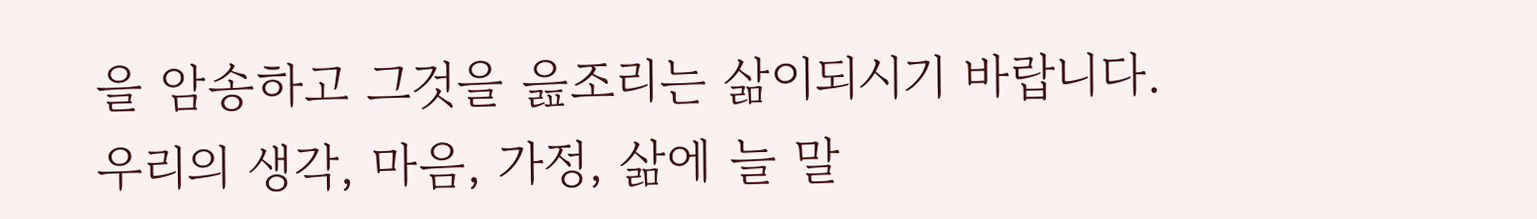을 암송하고 그것을 읊조리는 삶이되시기 바랍니다.
우리의 생각, 마음, 가정, 삶에 늘 말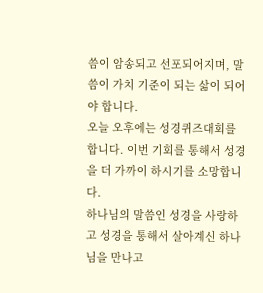씀이 암송되고 선포되어지며, 말씀이 가치 기준이 되는 삶이 되어야 합니다.
오늘 오후에는 성경퀴즈대회를 합니다. 이번 기회를 통해서 성경을 더 가까이 하시기를 소망합니다.
하나님의 말씀인 성경을 사랑하고 성경을 통해서 살아계신 하나님을 만나고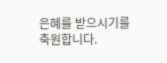은혜를 받으시기를 축원합니다.